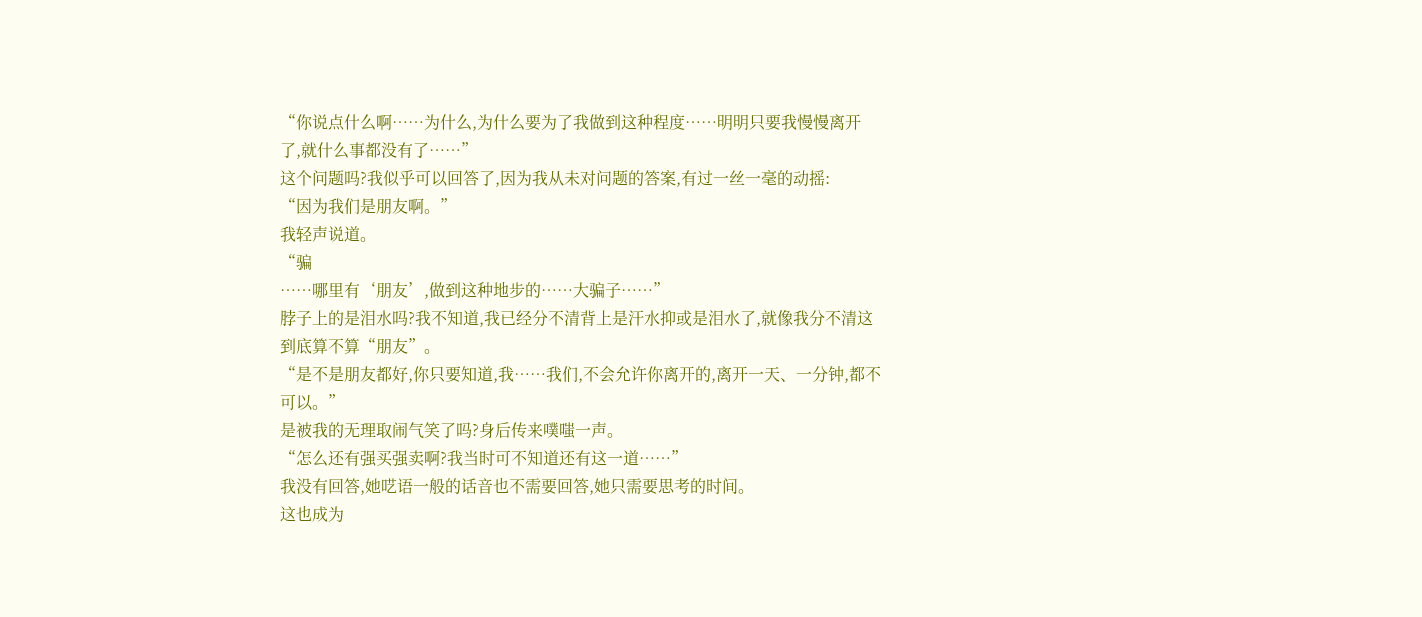“你说点什么啊……为什么,为什么要为了我做到这种程度……明明只要我慢慢离开了,就什么事都没有了……”
这个问题吗?我似乎可以回答了,因为我从未对问题的答案,有过一丝一毫的动摇:
“因为我们是朋友啊。”
我轻声说道。
“骗
……哪里有‘朋友’,做到这种地步的……大骗子……”
脖子上的是泪水吗?我不知道,我已经分不清背上是汗水抑或是泪水了,就像我分不清这到底算不算“朋友”。
“是不是朋友都好,你只要知道,我……我们,不会允许你离开的,离开一天、一分钟,都不可以。”
是被我的无理取闹气笑了吗?身后传来噗嗤一声。
“怎么还有强买强卖啊?我当时可不知道还有这一道……”
我没有回答,她呓语一般的话音也不需要回答,她只需要思考的时间。
这也成为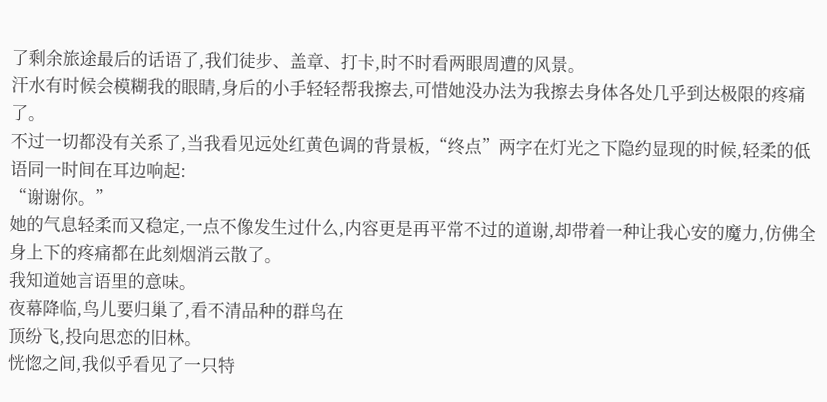了剩余旅途最后的话语了,我们徒步、盖章、打卡,时不时看两眼周遭的风景。
汗水有时候会模糊我的眼睛,身后的小手轻轻帮我擦去,可惜她没办法为我擦去身体各处几乎到达极限的疼痛了。
不过一切都没有关系了,当我看见远处红黄色调的背景板,“终点”两字在灯光之下隐约显现的时候,轻柔的低语同一时间在耳边响起:
“谢谢你。”
她的气息轻柔而又稳定,一点不像发生过什么,内容更是再平常不过的道谢,却带着一种让我心安的魔力,仿佛全身上下的疼痛都在此刻烟消云散了。
我知道她言语里的意味。
夜幕降临,鸟儿要归巢了,看不清品种的群鸟在
顶纷飞,投向思恋的旧林。
恍惚之间,我似乎看见了一只特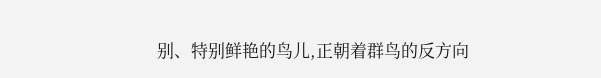别、特别鲜艳的鸟儿,正朝着群鸟的反方向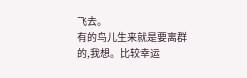飞去。
有的鸟儿生来就是要离群的,我想。比较幸运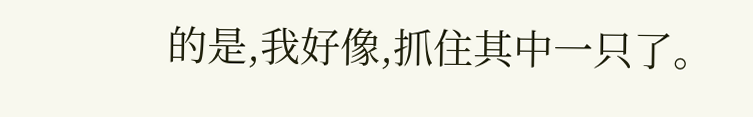的是,我好像,抓住其中一只了。